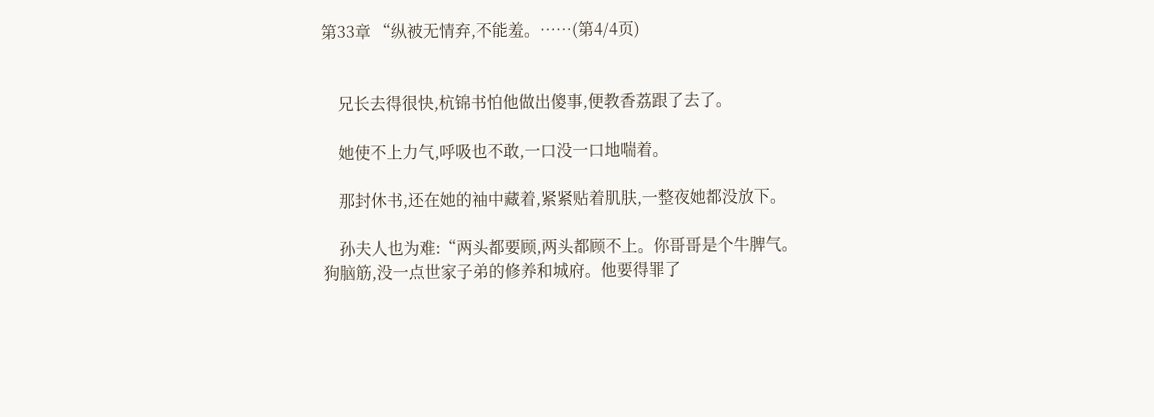第33章 “纵被无情弃,不能羞。……(第4/4页)


    兄长去得很快,杭锦书怕他做出傻事,便教香荔跟了去了。

    她使不上力气,呼吸也不敢,一口没一口地喘着。

    那封休书,还在她的袖中藏着,紧紧贴着肌肤,一整夜她都没放下。

    孙夫人也为难:“两头都要顾,两头都顾不上。你哥哥是个牛脾气。狗脑筋,没一点世家子弟的修养和城府。他要得罪了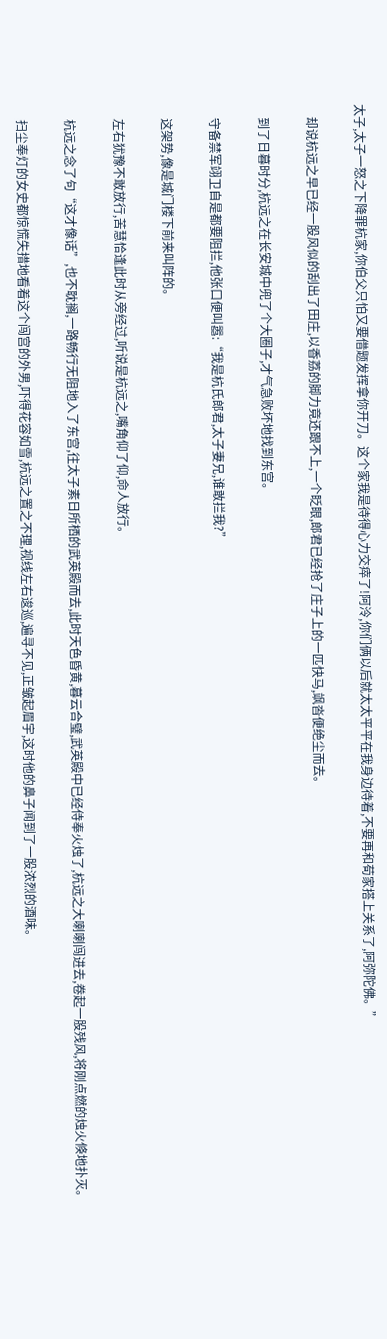太子,太子一怒之下降罪杭家,你伯父只怕又要借题发挥拿你开刀。这个家我是待得心力交瘁了!阿泠,你们俩以后就太太平平在我身边待着,不要再和荀家搭上关系了,阿弥陀佛。”

    却说杭远之早已经一股风似的刮出了田庄,以香荔的脚力竟还跟不上,一个眨眼,郎君已经抢了庄子上的一匹快马,飒沓便绝尘而去。

    到了日暮时分,杭远之在长安城中兜了个大圈子,才气急败坏地找到东宫。

    守备禁军翊卫自是都要阻拦,他张口便叫嚣:“我是杭氏郎君,太子妻兄,谁敢拦我?”

    这架势,像是城门楼下前来叫阵的。

    左右犹豫不敢放行,苦慧恰逢此时从旁经过,听说是杭远之,嘴角仰了仰,命人放行。

    杭远之念了句“这才像话”,也不耽搁,一路畅行无阻地入了东宫,往太子素日所栖的武英殿而去,此时天色昏黄,暮云合璧,武英殿中已经侍奉火烛了,杭远之大喇喇闯进去,卷起一股残风,将刚点燃的烛火倏地扑灭。

    扫尘奉灯的女史都惊慌失措地看着这个闯宫的外男,吓得花容如雪,杭远之置之不理,视线左右逡巡,遍寻不见,正皱起眉宇,这时他的鼻子闻到了一股浓烈的酒味。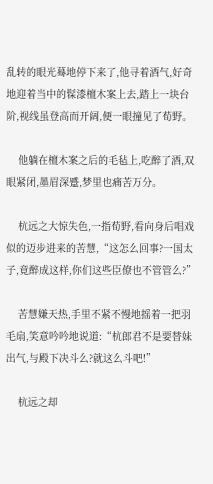乱转的眼光蓦地停下来了,他寻着酒气,好奇地迎着当中的髹漆檀木案上去,踏上一块台阶,视线虽登高而开阔,便一眼撞见了荀野。

    他躺在檀木案之后的毛毡上,吃醉了酒,双眼紧闭,墨眉深蹙,梦里也痛苦万分。

    杭远之大惊失色,一指荀野,看向身后唱戏似的迈步进来的苦慧,“这怎么回事?一国太子,竟醉成这样,你们这些臣僚也不管管么?”

    苦慧嫌天热,手里不紧不慢地摇着一把羽毛扇,笑意吟吟地说道:“杭郎君不是要替妹出气,与殿下决斗么?就这么斗吧!”

    杭远之却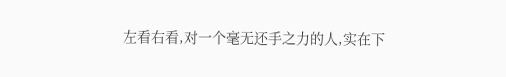左看右看,对一个毫无还手之力的人,实在下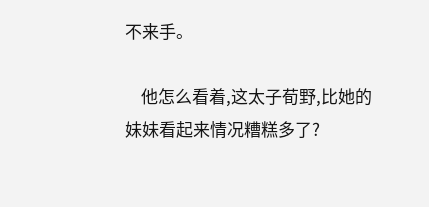不来手。

    他怎么看着,这太子荀野,比她的妹妹看起来情况糟糕多了?